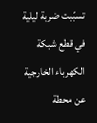تسبّبت ضربة ليلية في قطع شبكة الكهرباء الخارجية عن محطة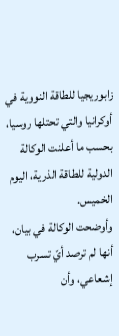زابوريجيا للطاقة النووية في أوكرانيا والتي تحتلها روسيا، بحسب ما أعلنت الوكالة الدولية للطاقة الذرية، اليوم الخميس.
وأوضحت الوكالة في بيان، أنها لم ترصد أيّ تسرب إشعاعي، وأن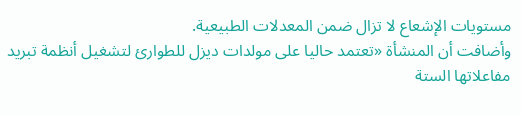مستويات الإشعاع لا تزال ضمن المعدلات الطبيعية.
وأضافت أن المنشأة «تعتمد حاليا على مولدات ديزل للطوارئ لتشغيل أنظمة تبريد مفاعلاتها الستة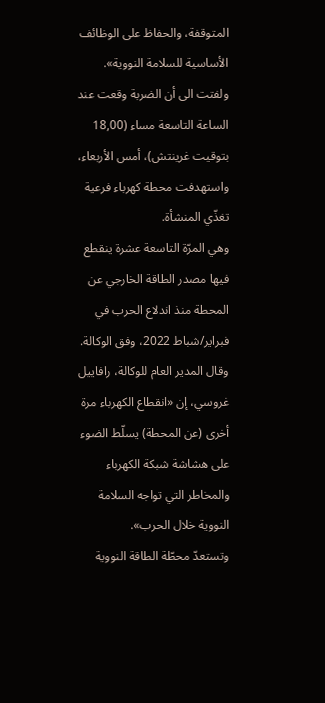المتوقفة، والحفاظ على الوظائف الأساسية للسلامة النووية».
ولفتت الى أن الضربة وقعت عند الساعة التاسعة مساء (18,00 بتوقيت غرينتش)، أمس الأربعاء، واستهدفت محطة كهرباء فرعية تغذّي المنشأة.
وهي المرّة التاسعة عشرة ينقطع فيها مصدر الطاقة الخارجي عن المحطة منذ اندلاع الحرب في فبراير/شباط 2022، وفق الوكالة.
وقال المدير العام للوكالة، رافاييل غروسي، إن «انقطاع الكهرباء مرة أخرى (عن المحطة) يسلّط الضوء على هشاشة شبكة الكهرباء والمخاطر التي تواجه السلامة النووية خلال الحرب».
وتستعدّ محطّة الطاقة النووية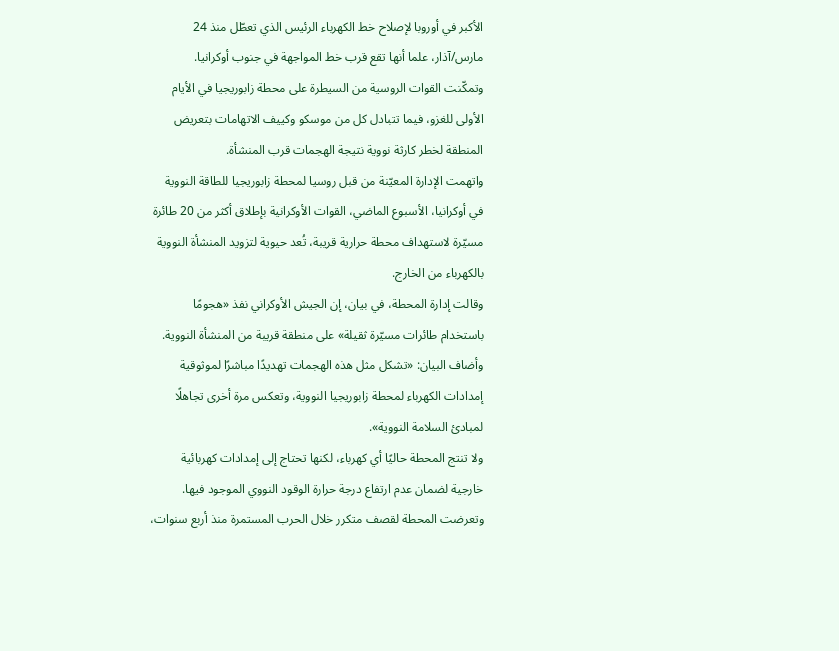الأكبر في أوروبا لإصلاح خط الكهرباء الرئيس الذي تعطّل منذ 24 مارس/آذار، علما أنها تقع قرب خط المواجهة في جنوب أوكرانيا.
وتمكّنت القوات الروسية من السيطرة على محطة زابوريجيا في الأيام الأولى للغزو، فيما تتبادل كل من موسكو وكييف الاتهامات بتعريض المنطقة لخطر كارثة نووية نتيجة الهجمات قرب المنشأة.
واتهمت الإدارة المعيّنة من قبل روسيا لمحطة زابوريجيا للطاقة النووية في أوكرانيا، الأسبوع الماضي، القوات الأوكرانية بإطلاق أكثر من 20 طائرة مسيّرة لاستهداف محطة حرارية قريبة، تُعد حيوية لتزويد المنشأة النووية بالكهرباء من الخارج.
وقالت إدارة المحطة، في بيان، إن الجيش الأوكراني نفذ «هجومًا باستخدام طائرات مسيّرة ثقيلة» على منطقة قريبة من المنشأة النووية.
وأضاف البيان: «تشكل مثل هذه الهجمات تهديدًا مباشرًا لموثوقية إمدادات الكهرباء لمحطة زابوريجيا النووية، وتعكس مرة أخرى تجاهلًا لمبادئ السلامة النووية».
ولا تنتج المحطة حاليًا أي كهرباء، لكنها تحتاج إلى إمدادات كهربائية خارجية لضمان عدم ارتفاع درجة حرارة الوقود النووي الموجود فيها.
وتعرضت المحطة لقصف متكرر خلال الحرب المستمرة منذ أربع سنوات،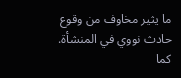ما يثير مخاوف من وقوع حادث نووي في المنشأة.
كما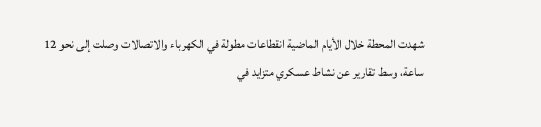شهدت المحطة خلال الأيام الماضية انقطاعات مطولة في الكهرباء والاتصالات وصلت إلى نحو 12 ساعة، وسط تقارير عن نشاط عسكري متزايد في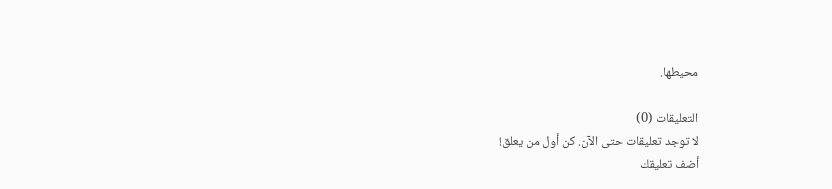محيطها.

التعليقات (0)
لا توجد تعليقات حتى الآن. كن أول من يعلق!
أضف تعليقك